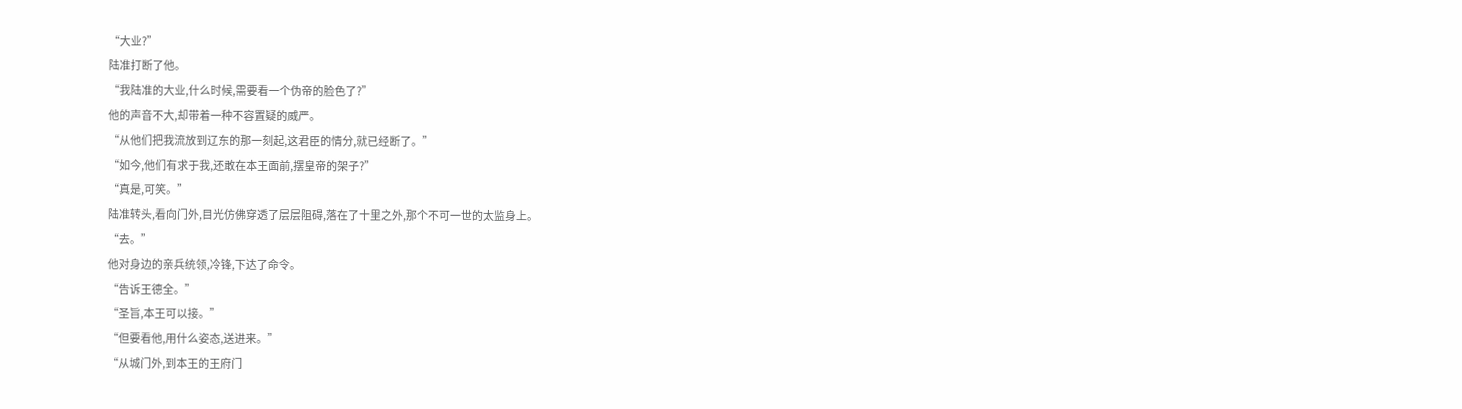“大业?”
陆准打断了他。
“我陆准的大业,什么时候,需要看一个伪帝的脸色了?”
他的声音不大,却带着一种不容置疑的威严。
“从他们把我流放到辽东的那一刻起,这君臣的情分,就已经断了。”
“如今,他们有求于我,还敢在本王面前,摆皇帝的架子?”
“真是,可笑。”
陆准转头,看向门外,目光仿佛穿透了层层阻碍,落在了十里之外,那个不可一世的太监身上。
“去。”
他对身边的亲兵统领,冷锋,下达了命令。
“告诉王德全。”
“圣旨,本王可以接。”
“但要看他,用什么姿态,送进来。”
“从城门外,到本王的王府门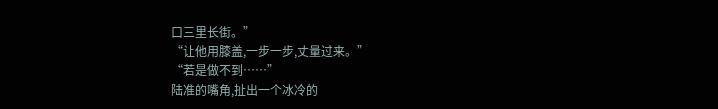口三里长街。”
“让他用膝盖,一步一步,丈量过来。”
“若是做不到……”
陆准的嘴角,扯出一个冰冷的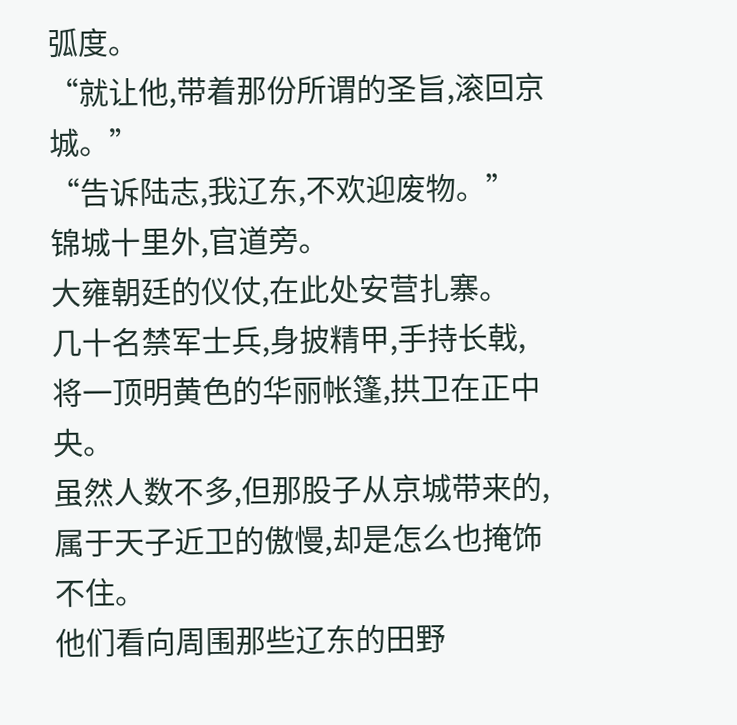弧度。
“就让他,带着那份所谓的圣旨,滚回京城。”
“告诉陆志,我辽东,不欢迎废物。”
锦城十里外,官道旁。
大雍朝廷的仪仗,在此处安营扎寨。
几十名禁军士兵,身披精甲,手持长戟,将一顶明黄色的华丽帐篷,拱卫在正中央。
虽然人数不多,但那股子从京城带来的,属于天子近卫的傲慢,却是怎么也掩饰不住。
他们看向周围那些辽东的田野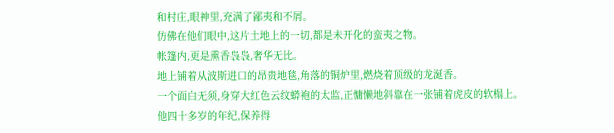和村庄,眼神里,充满了鄙夷和不屑。
仿佛在他们眼中,这片土地上的一切,都是未开化的蛮夷之物。
帐篷内,更是熏香袅袅,奢华无比。
地上铺着从波斯进口的昂贵地毯,角落的铜炉里,燃烧着顶级的龙涎香。
一个面白无须,身穿大红色云纹蟒袍的太监,正慵懒地斜靠在一张铺着虎皮的软榻上。
他四十多岁的年纪,保养得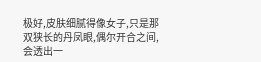极好,皮肤细腻得像女子,只是那双狭长的丹凤眼,偶尔开合之间,会透出一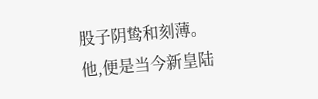股子阴鸷和刻薄。
他,便是当今新皇陆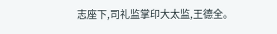志座下,司礼监掌印大太监,王德全。